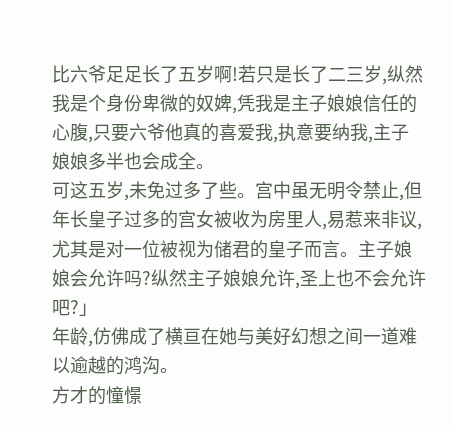比六爷足足长了五岁啊!若只是长了二三岁,纵然我是个身份卑微的奴婢,凭我是主子娘娘信任的心腹,只要六爷他真的喜爱我,执意要纳我,主子娘娘多半也会成全。
可这五岁,未免过多了些。宫中虽无明令禁止,但年长皇子过多的宫女被收为房里人,易惹来非议,尤其是对一位被视为储君的皇子而言。主子娘娘会允许吗?纵然主子娘娘允许,圣上也不会允许吧?」
年龄,仿佛成了横亘在她与美好幻想之间一道难以逾越的鸿沟。
方才的憧憬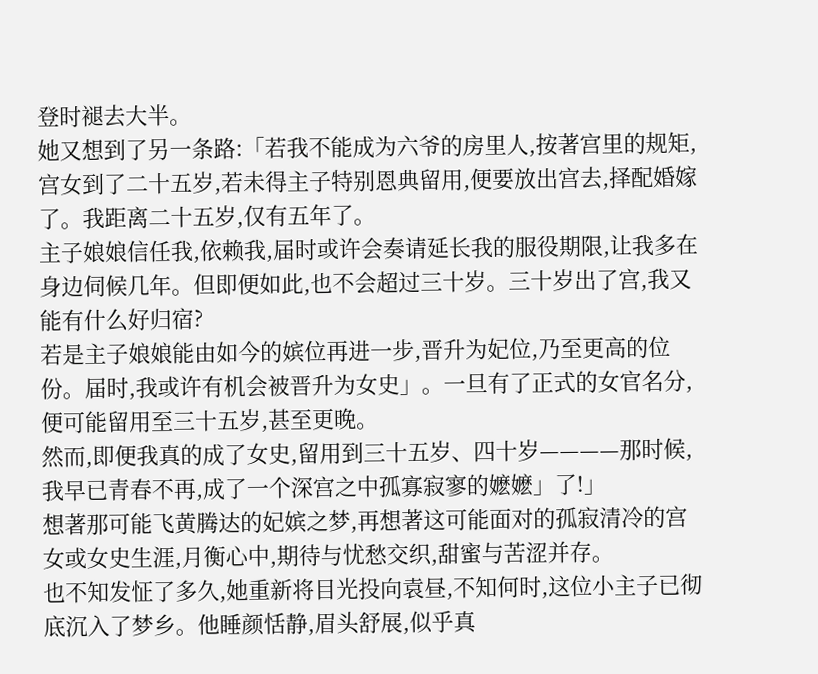登时褪去大半。
她又想到了另一条路:「若我不能成为六爷的房里人,按著宫里的规矩,宫女到了二十五岁,若未得主子特别恩典留用,便要放出宫去,择配婚嫁了。我距离二十五岁,仅有五年了。
主子娘娘信任我,依赖我,届时或许会奏请延长我的服役期限,让我多在身边伺候几年。但即便如此,也不会超过三十岁。三十岁出了宫,我又能有什么好归宿?
若是主子娘娘能由如今的嫔位再进一步,晋升为妃位,乃至更高的位份。届时,我或许有机会被晋升为女史」。一旦有了正式的女官名分,便可能留用至三十五岁,甚至更晚。
然而,即便我真的成了女史,留用到三十五岁、四十岁————那时候,我早已青春不再,成了一个深宫之中孤寡寂寥的嬷嬷」了!」
想著那可能飞黄腾达的妃嫔之梦,再想著这可能面对的孤寂清冷的宫女或女史生涯,月衡心中,期待与忧愁交织,甜蜜与苦涩并存。
也不知发怔了多久,她重新将目光投向袁昼,不知何时,这位小主子已彻底沉入了梦乡。他睡颜恬静,眉头舒展,似乎真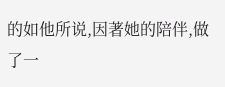的如他所说,因著她的陪伴,做了一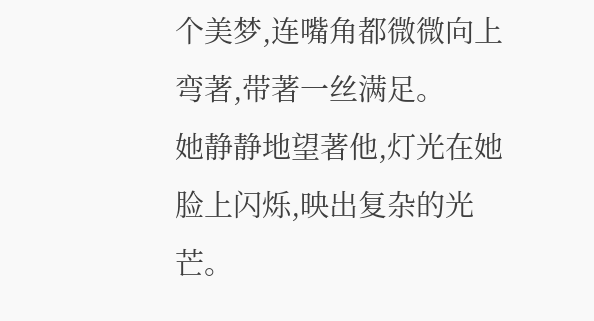个美梦,连嘴角都微微向上弯著,带著一丝满足。
她静静地望著他,灯光在她脸上闪烁,映出复杂的光芒。